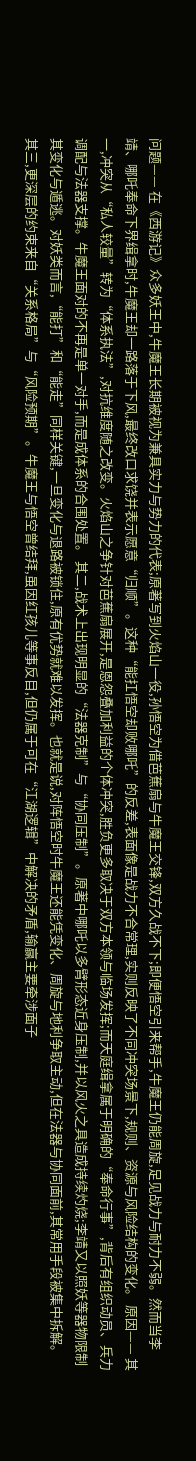问题—— 在《西游记》众多妖王中,牛魔王长期被视为兼具实力与势力的代表;原著写到火焰山一役,孙悟空为借芭蕉扇与牛魔王交锋,双方久战不下;即便悟空引来帮手,牛魔王仍能周旋,足见战力与耐力不弱。然而当李靖、哪吒奉命下界缉拿时,牛魔王却一路落于下风,最终改口求饶并表示愿意“归顺”。这种“能扛悟空却败哪吒”的反差,表面像是战力不合常理,实则反映了不同冲突场景下,规则、资源与风险结构的变化。 原因—— 其一,冲突从“私人较量”转为“体系执法”,对抗维度随之改变。火焰山之争针对芭蕉扇展开,是恩怨叠加利益的个体冲突,胜负更多取决于双方本领与临场发挥;而天庭缉拿属于明确的“奉命行事”,背后有组织动员、兵力调配与法器支撑。牛魔王面对的不再是单一对手,而是成体系的合围处置。 其二,战术上出现明显的“法器克制”与“协同压制”。原著中哪吒以多臂形态近身压制,并以风火之具造成持续灼烧;李靖又以照妖等器物限制其变化与遁逃。对妖类而言,“能打”和“能走”同样关键,一旦变化与退路被锁住,原有优势就难以发挥。也就是说,对阵悟空时牛魔王还能凭变化、周旋与地利争取主动,但在法器与协同面前,其常用手段被集中拆解。 其三,更深层的约束来自“关系格局”与“风险预期”。牛魔王与悟空曾结拜,虽因红孩儿等事反目,但仍属于可在“江湖逻辑”中解决的矛盾,输赢主要牵涉面子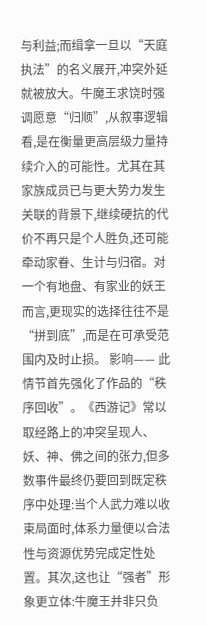与利益;而缉拿一旦以“天庭执法”的名义展开,冲突外延就被放大。牛魔王求饶时强调愿意“归顺”,从叙事逻辑看,是在衡量更高层级力量持续介入的可能性。尤其在其家族成员已与更大势力发生关联的背景下,继续硬抗的代价不再只是个人胜负,还可能牵动家眷、生计与归宿。对一个有地盘、有家业的妖王而言,更现实的选择往往不是“拼到底”,而是在可承受范围内及时止损。 影响—— 此情节首先强化了作品的“秩序回收”。《西游记》常以取经路上的冲突呈现人、妖、神、佛之间的张力,但多数事件最终仍要回到既定秩序中处理:当个人武力难以收束局面时,体系力量便以合法性与资源优势完成定性处置。其次,这也让“强者”形象更立体:牛魔王并非只负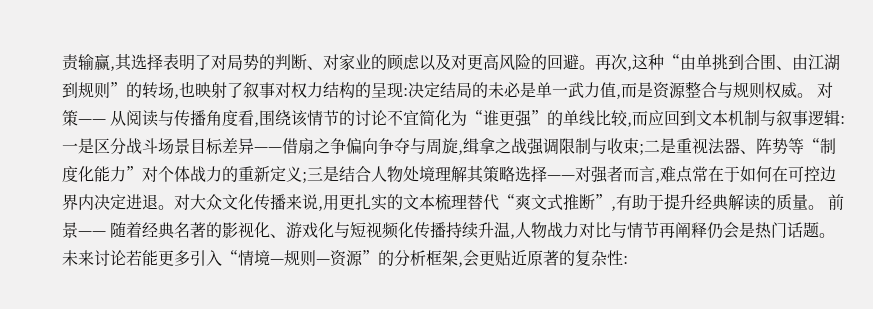责输赢,其选择表明了对局势的判断、对家业的顾虑以及对更高风险的回避。再次,这种“由单挑到合围、由江湖到规则”的转场,也映射了叙事对权力结构的呈现:决定结局的未必是单一武力值,而是资源整合与规则权威。 对策—— 从阅读与传播角度看,围绕该情节的讨论不宜简化为“谁更强”的单线比较,而应回到文本机制与叙事逻辑:一是区分战斗场景目标差异——借扇之争偏向争夺与周旋,缉拿之战强调限制与收束;二是重视法器、阵势等“制度化能力”对个体战力的重新定义;三是结合人物处境理解其策略选择——对强者而言,难点常在于如何在可控边界内决定进退。对大众文化传播来说,用更扎实的文本梳理替代“爽文式推断”,有助于提升经典解读的质量。 前景—— 随着经典名著的影视化、游戏化与短视频化传播持续升温,人物战力对比与情节再阐释仍会是热门话题。未来讨论若能更多引入“情境—规则—资源”的分析框架,会更贴近原著的复杂性: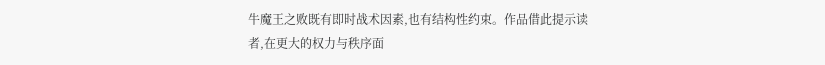牛魔王之败既有即时战术因素,也有结构性约束。作品借此提示读者,在更大的权力与秩序面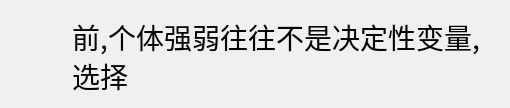前,个体强弱往往不是决定性变量,选择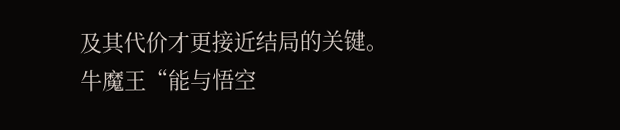及其代价才更接近结局的关键。
牛魔王“能与悟空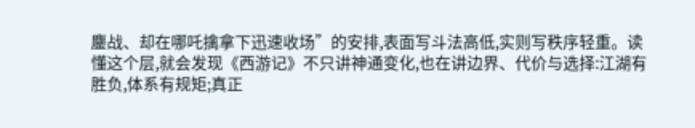鏖战、却在哪吒擒拿下迅速收场”的安排,表面写斗法高低,实则写秩序轻重。读懂这个层,就会发现《西游记》不只讲神通变化,也在讲边界、代价与选择:江湖有胜负,体系有规矩;真正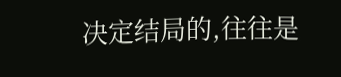决定结局的,往往是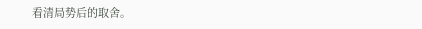看清局势后的取舍。